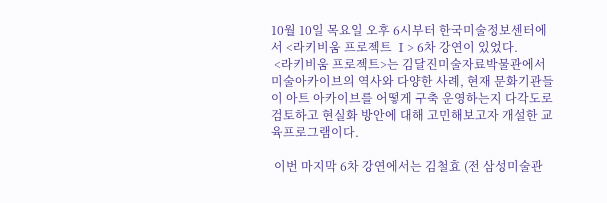10월 10일 목요일 오후 6시부터 한국미술정보센터에서 <라키비움 프로젝트 Ⅰ> 6차 강연이 있었다.
 <라키비움 프로젝트>는 김달진미술자료박물관에서 미술아카이브의 역사와 다양한 사례, 현재 문화기관들이 아트 아카이브를 어떻게 구축 운영하는지 다각도로 검토하고 현실화 방안에 대해 고민해보고자 개설한 교육프로그램이다.

 이번 마지막 6차 강연에서는 김철효 (전 삼성미술관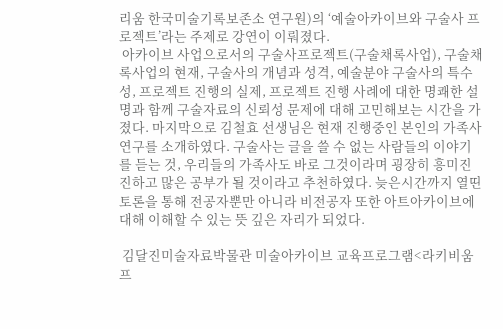리움 한국미술기록보존소 연구원)의 ‘예술아카이브와 구술사 프로젝트’라는 주제로 강연이 이뤄졌다.
 아카이브 사업으로서의 구술사프로젝트(구술채록사업), 구술채록사업의 현재, 구술사의 개념과 성격, 예술분야 구술사의 특수성, 프로젝트 진행의 실제, 프로젝트 진행 사례에 대한 명쾌한 설명과 함께 구술자료의 신뢰성 문제에 대해 고민해보는 시간을 가졌다. 마지막으로 김철효 선생님은 현재 진행중인 본인의 가족사 연구를 소개하였다. 구술사는 글을 쓸 수 없는 사람들의 이야기를 듣는 것, 우리들의 가족사도 바로 그것이라며 굉장히 흥미진진하고 많은 공부가 될 것이라고 추천하였다. 늦은시간까지 열띤 토론을 통해 전공자뿐만 아니라 비전공자 또한 아트아카이브에 대해 이해할 수 있는 뜻 깊은 자리가 되었다.

 김달진미술자료박물관 미술아카이브 교육프로그램<라키비움 프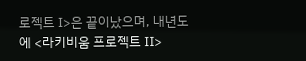로젝트 Ⅰ>은 끝이났으며, 내년도에 <라키비움 프로젝트 Ⅱ>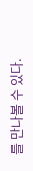를 만나볼 수 있다.